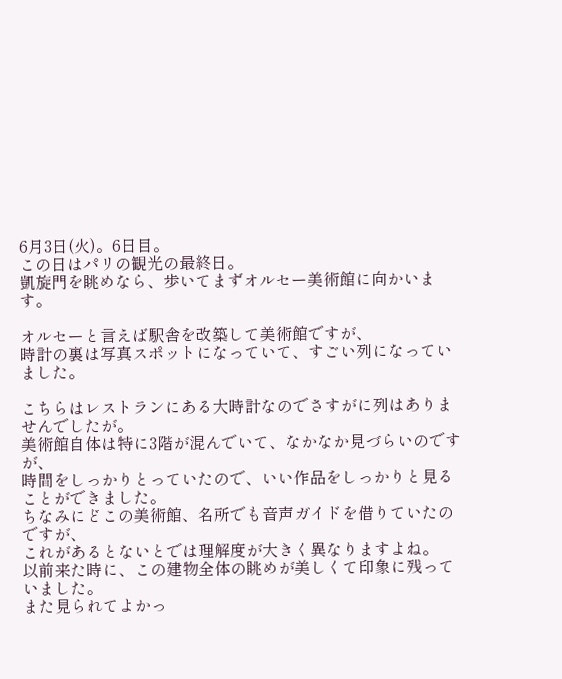6月3日(火)。6日目。
この日はパリの観光の最終日。
凱旋門を眺めなら、歩いてまずオルセー美術館に向かいます。

オルセーと言えば駅舎を改築して美術館ですが、
時計の裏は写真スポットになっていて、すごい列になっていました。

こちらはレストランにある大時計なのでさすがに列はありませんでしたが。
美術館自体は特に3階が混んでいて、なかなか見づらいのですが、
時間をしっかりとっていたので、いい作品をしっかりと見ることができました。
ちなみにどこの美術館、名所でも音声ガイドを借りていたのですが、
これがあるとないとでは理解度が大きく異なりますよね。
以前来た時に、この建物全体の眺めが美しくて印象に残っていました。
また見られてよかっ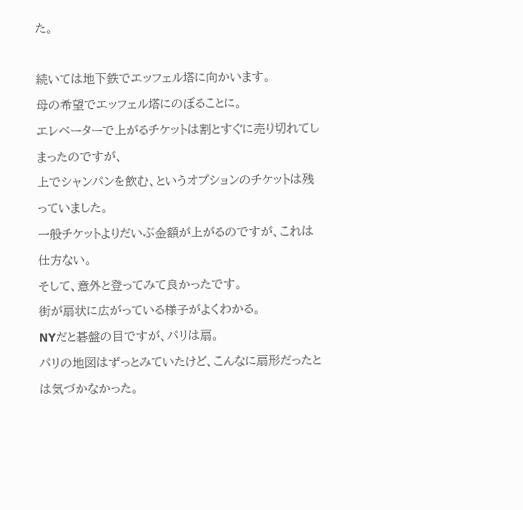た。

続いては地下鉄でエッフェル塔に向かいます。
母の希望でエッフェル塔にのぼることに。
エレベーターで上がるチケットは割とすぐに売り切れてしまったのですが、
上でシャンパンを飲む、というオプションのチケットは残っていました。
一般チケットよりだいぶ金額が上がるのですが、これは仕方ない。
そして、意外と登ってみて良かったです。
街が扇状に広がっている様子がよくわかる。
NYだと碁盤の目ですが、パリは扇。
パリの地図はずっとみていたけど、こんなに扇形だったとは気づかなかった。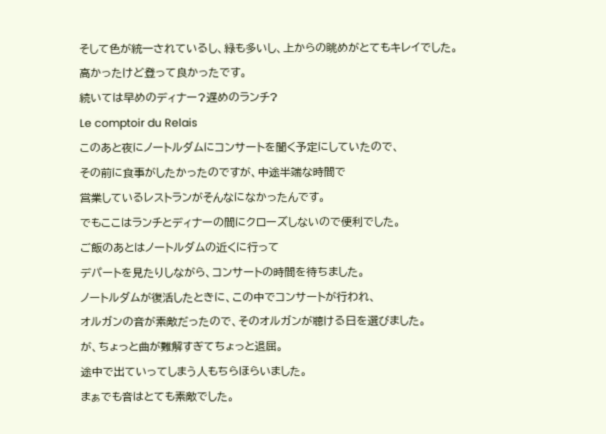そして色が統一されているし、緑も多いし、上からの眺めがとてもキレイでした。
高かったけど登って良かったです。
続いては早めのディナー?遅めのランチ?
Le comptoir du Relais
このあと夜にノートルダムにコンサートを聞く予定にしていたので、
その前に食事がしたかったのですが、中途半端な時間で
営業しているレストランがそんなになかったんです。
でもここはランチとディナーの間にクローズしないので便利でした。
ご飯のあとはノートルダムの近くに行って
デパートを見たりしながら、コンサートの時間を待ちました。
ノートルダムが復活したときに、この中でコンサートが行われ、
オルガンの音が素敵だったので、そのオルガンが聴ける日を選びました。
が、ちょっと曲が難解すぎてちょっと退屈。
途中で出ていってしまう人もちらほらいました。
まぁでも音はとても素敵でした。